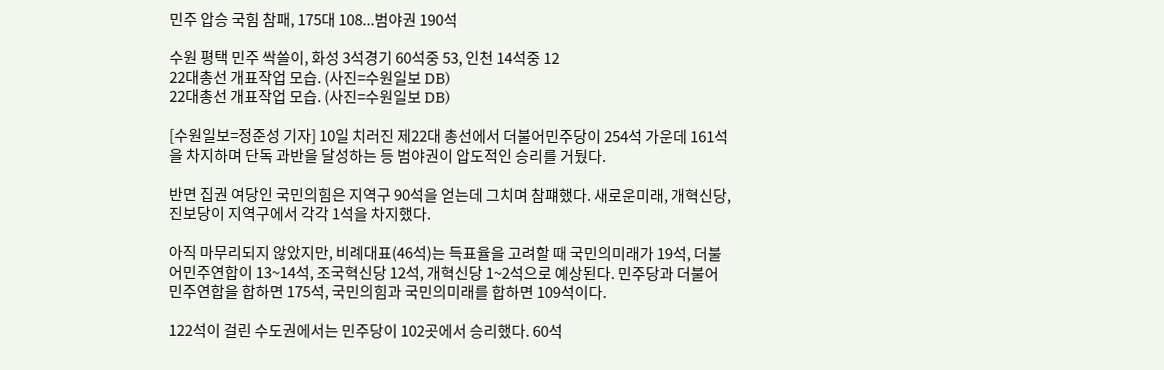민주 압승 국힘 참패, 175대 108...범야권 190석

수원 평택 민주 싹쓸이, 화성 3석경기 60석중 53, 인천 14석중 12
22대총선 개표작업 모습. (사진=수원일보 DB)
22대총선 개표작업 모습. (사진=수원일보 DB)

[수원일보=정준성 기자] 10일 치러진 제22대 총선에서 더불어민주당이 254석 가운데 161석을 차지하며 단독 과반을 달성하는 등 범야권이 압도적인 승리를 거뒀다.

반면 집권 여당인 국민의힘은 지역구 90석을 얻는데 그치며 참퍠했다. 새로운미래, 개혁신당, 진보당이 지역구에서 각각 1석을 차지했다.

아직 마무리되지 않았지만, 비례대표(46석)는 득표율을 고려할 때 국민의미래가 19석, 더불어민주연합이 13~14석, 조국혁신당 12석, 개혁신당 1~2석으로 예상된다. 민주당과 더불어민주연합을 합하면 175석, 국민의힘과 국민의미래를 합하면 109석이다.

122석이 걸린 수도권에서는 민주당이 102곳에서 승리했다. 60석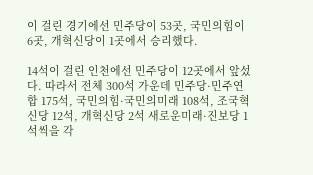이 걸린 경기에선 민주당이 53곳, 국민의힘이 6곳, 개혁신당이 1곳에서 승리했다.

14석이 걸린 인천에선 민주당이 12곳에서 앞섰다. 따라서 전체 300석 가운데 민주당·민주연합 175석, 국민의힘·국민의미래 108석, 조국혁신당 12석, 개혁신당 2석 새로운미래·진보당 1석씩을 각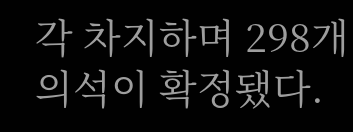각 차지하며 298개 의석이 확정됐다.